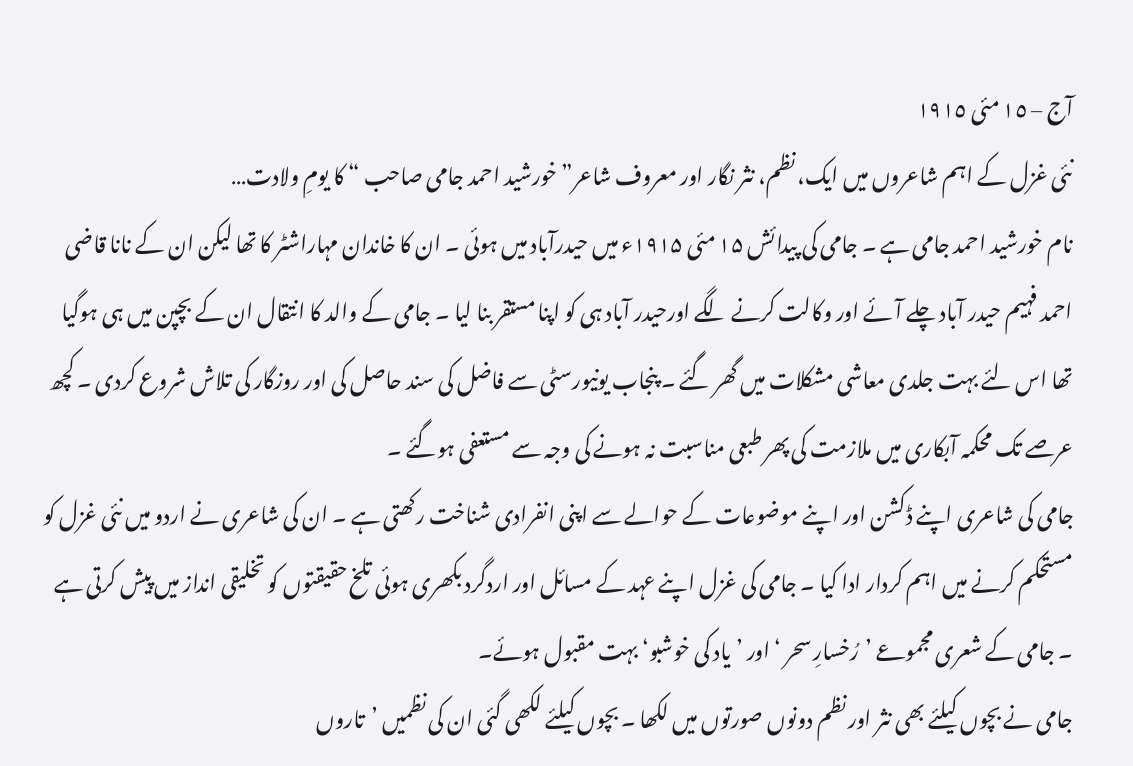آج – ١٥ مئی ١٩١٥
نئی غزل کے اہم شاعروں میں ایک، نظم، نثر نگار اور معروف شاعر” خورشید احمد جامی صاحب “ کا یومِ ولادت…
نام خورشید احمد جامی ہے ۔ جامی کی پیدائش ۱۵ مئی ۱۹۱۵ء میں حیدرآباد میں ہوئی ۔ ان کا خاندان مہاراشٹر کا تھا لیکن ان کے نانا قاضی احمد فہیم حیدر آباد چلے آئے اور وکالت کرنے لگے اورحیدر آباد ہی کو اپنا مستقر بنا لیا ۔ جامی کے والد کا انتقال ان کے بچپن میں ہی ہوگیا تھا اس لئے بہت جلدی معاشی مشکلات میں گھر گئے ۔ پنجاب یونیورسٹی سے فاضل کی سند حاصل کی اور روزگار کی تلاش شروع کردی ۔ کچھ عرصے تک محکمہ آبکاری میں ملازمت کی پھر طبعی مناسبت نہ ہونے کی وجہ سے مستعفی ہوگئے ۔
جامی کی شاعری اپنے ڈکشن اور اپنے موضوعات کے حوالے سے اپنی انفرادی شناخت رکھتی ہے ۔ ان کی شاعری نے اردو میں نئی غزل کو مستحکم کرنے میں اہم کردار ادا کیا ۔ جامی کی غزل اپنے عہد کے مسائل اور اردگرد بکھری ہوئی تلخ حقیقتوں کو تخلیقی انداز میں پیش کرتی ہے ۔ جامی کے شعری مجموعے ’رُخسارِ سحر ‘ اور ’یاد کی خوشبو‘ بہت مقبول ہوئے۔
جامی نے بچوں کیلئے بھی نثر اور نظم دونوں صورتوں میں لکھا ۔ بچوں کیلئے لکھی گئی ان کی نظمیں ’تاروں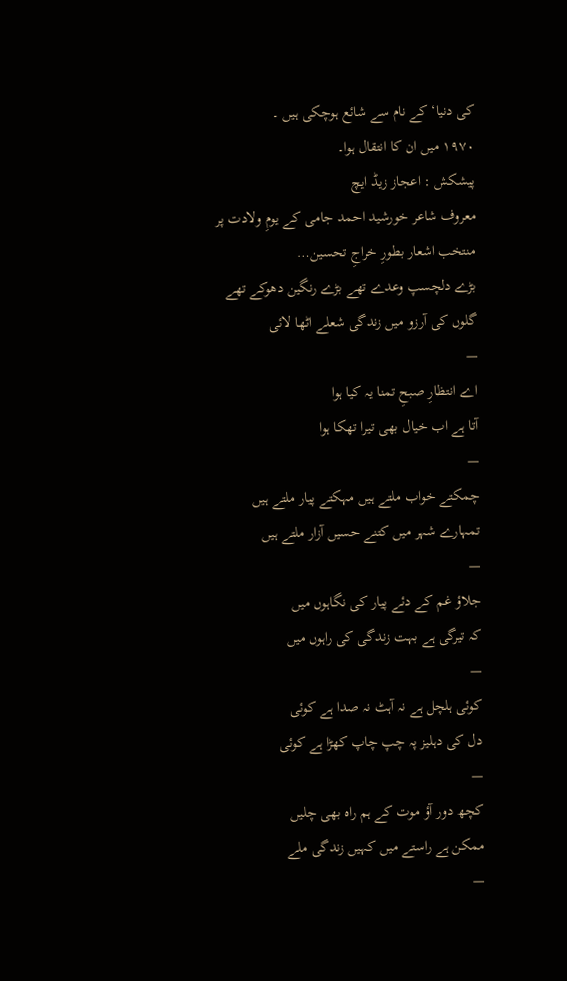کی دنیا‘ کے نام سے شائع ہوچکی ہیں ۔
۱۹۷۰ میں ان کا انتقال ہوا۔
پیشکش : اعجاز زیڈ ایچ
معروف شاعر خورشید احمد جامی کے یومِ ولادت پر منتخب اشعار بطورِ خراجِ تحسین…
بڑے دلچسپ وعدے تھے بڑے رنگین دھوکے تھے
گلوں کی آرزو میں زندگی شعلے اٹھا لائی
—
اے انتظارِ صبحِ تمنا یہ کیا ہوا
آتا ہے اب خیال بھی تیرا تھکا ہوا
—
چمکتے خواب ملتے ہیں مہکتے پیار ملتے ہیں
تمہارے شہر میں کتنے حسیں آزار ملتے ہیں
—
جلاؤ غم کے دئے پیار کی نگاہوں میں
کہ تیرگی ہے بہت زندگی کی راہوں میں
—
کوئی ہلچل ہے نہ آہٹ نہ صدا ہے کوئی
دل کی دہلیز پہ چپ چاپ کھڑا ہے کوئی
—
کچھ دور آؤ موت کے ہم راہ بھی چلیں
ممکن ہے راستے میں کہیں زندگی ملے
—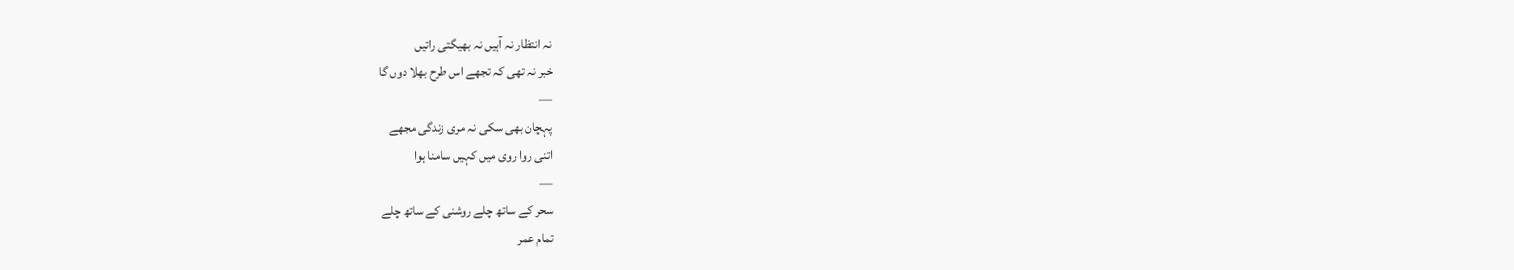نہ انتظار نہ آہیں نہ بھیگتی راتیں
خبر نہ تھی کہ تجھے اس طرح بھلا دوں گا
—
پہچان بھی سکی نہ مری زندگی مجھے
اتنی روا روی میں کہیں سامنا ہوا
—
سحر کے ساتھ چلے روشنی کے ساتھ چلے
تمام عمر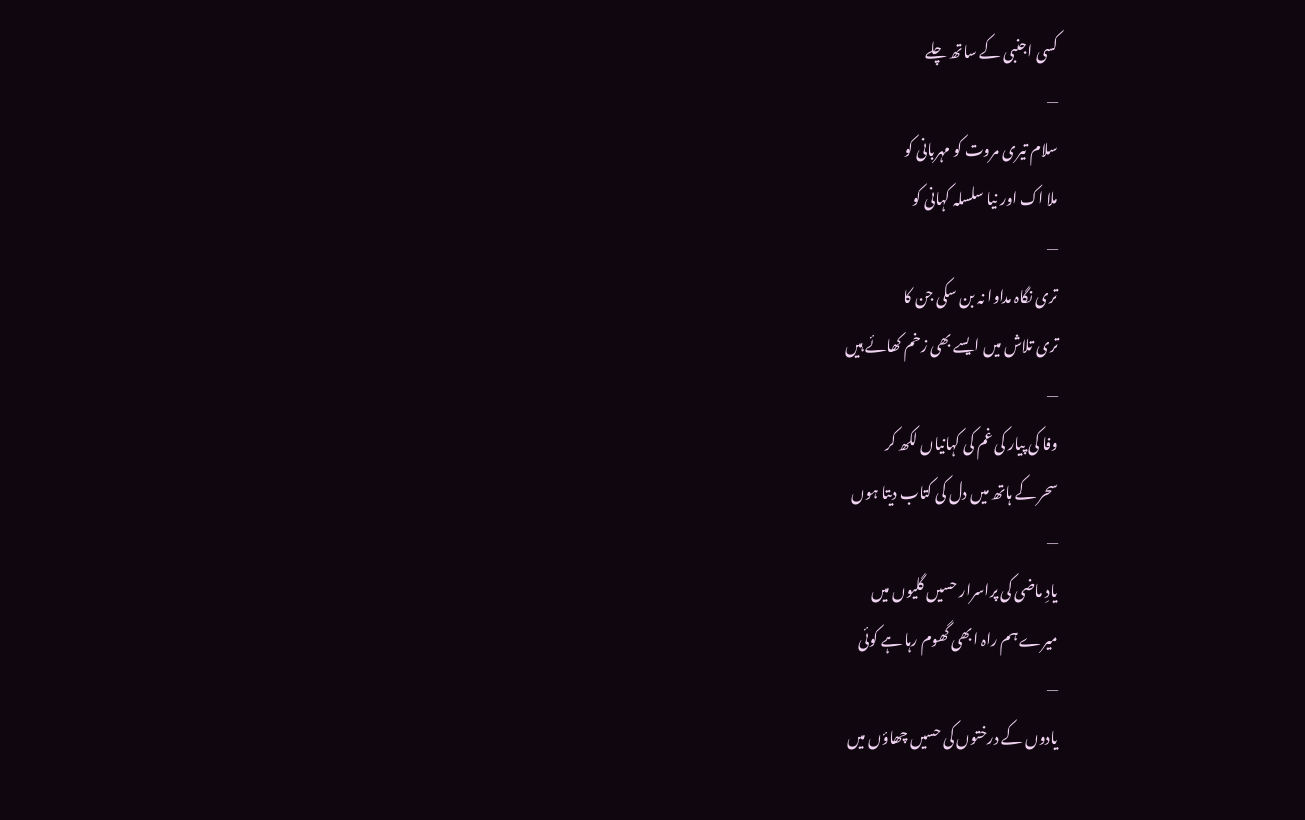کسی اجنبی کے ساتھ چلے
—
سلام تیری مروت کو مہربانی کو
ملا اک اور نیا سلسلہ کہانی کو
—
تری نگاہ مداوا نہ بن سکی جن کا
تری تلاش میں ایسے بھی زخم کھائے ہیں
—
وفا کی پیار کی غم کی کہانیاں لکھ کر
سحر کے ہاتھ میں دل کی کتاب دیتا ہوں
—
یادِ ماضی کی پراسرار حسیں گلیوں میں
میرے ہم راہ ابھی گھوم رہا ہے کوئی
—
یادوں کے درختوں کی حسیں چھاؤں میں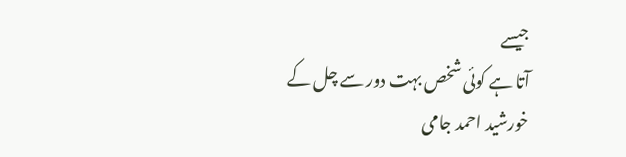جیسے
آتا ہے کوئی شخص بہت دور سے چل کے
خورشید احمد جامی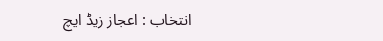انتخاب : اعجاز زیڈ ایچ